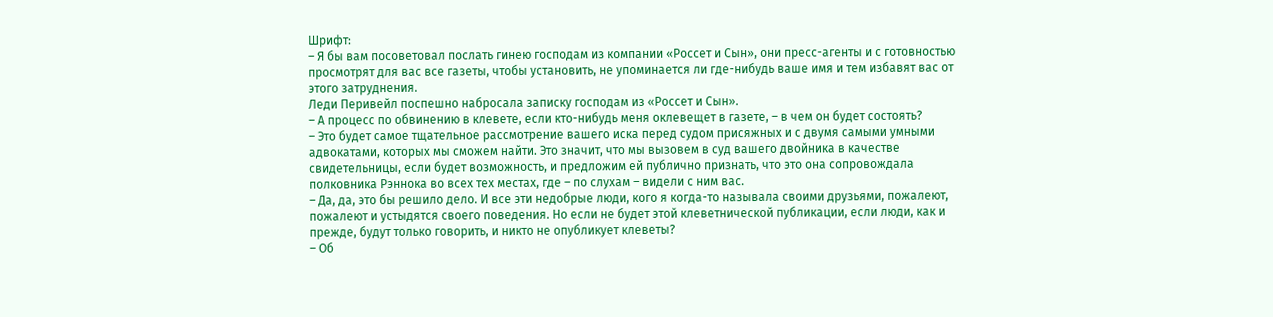Шрифт:
– Я бы вам посоветовал послать гинею господам из компании «Россет и Сын», они пресс-агенты и с готовностью просмотрят для вас все газеты, чтобы установить, не упоминается ли где-нибудь ваше имя и тем избавят вас от этого затруднения.
Леди Перивейл поспешно набросала записку господам из «Россет и Сын».
– А процесс по обвинению в клевете, если кто-нибудь меня оклевещет в газете, – в чем он будет состоять?
– Это будет самое тщательное рассмотрение вашего иска перед судом присяжных и с двумя самыми умными адвокатами, которых мы сможем найти. Это значит, что мы вызовем в суд вашего двойника в качестве свидетельницы, если будет возможность, и предложим ей публично признать, что это она сопровождала полковника Рэннока во всех тех местах, где – по слухам – видели с ним вас.
– Да, да, это бы решило дело. И все эти недобрые люди, кого я когда-то называла своими друзьями, пожалеют, пожалеют и устыдятся своего поведения. Но если не будет этой клеветнической публикации, если люди, как и прежде, будут только говорить, и никто не опубликует клеветы?
– Об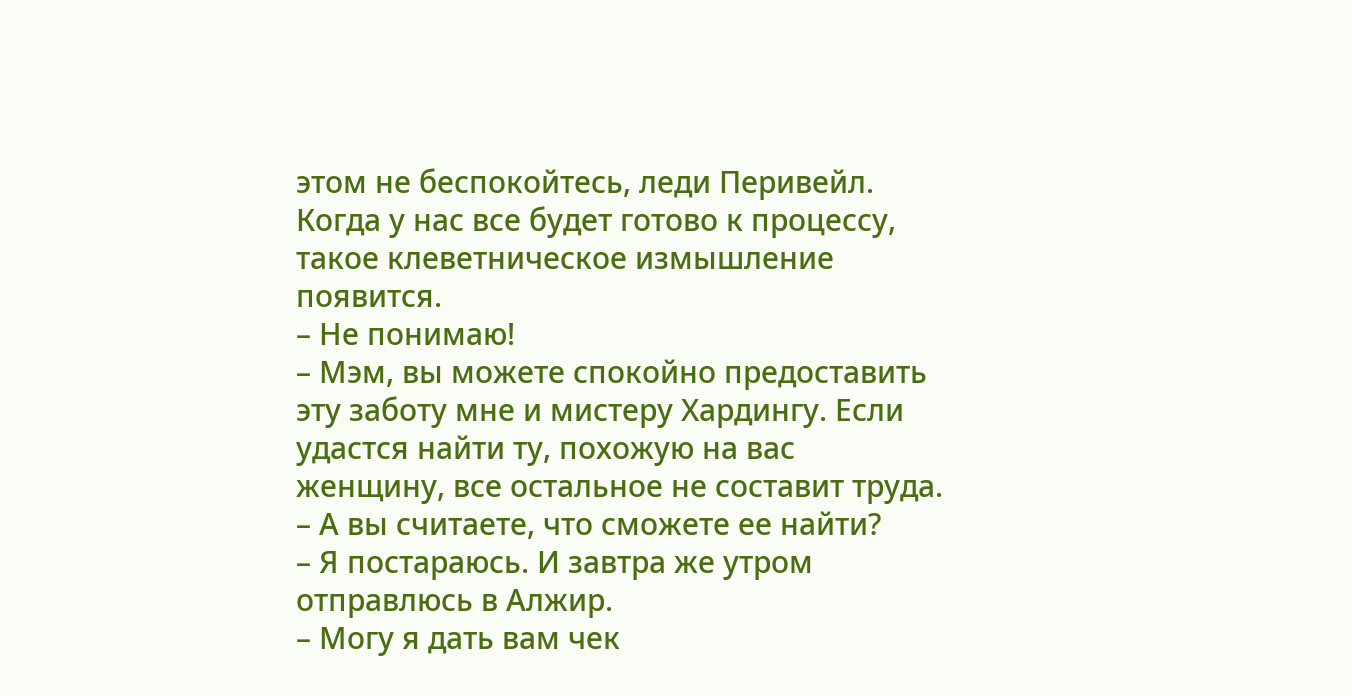этом не беспокойтесь, леди Перивейл. Когда у нас все будет готово к процессу, такое клеветническое измышление появится.
– Не понимаю!
– Мэм, вы можете спокойно предоставить эту заботу мне и мистеру Хардингу. Если удастся найти ту, похожую на вас женщину, все остальное не составит труда.
– А вы считаете, что сможете ее найти?
– Я постараюсь. И завтра же утром отправлюсь в Алжир.
– Могу я дать вам чек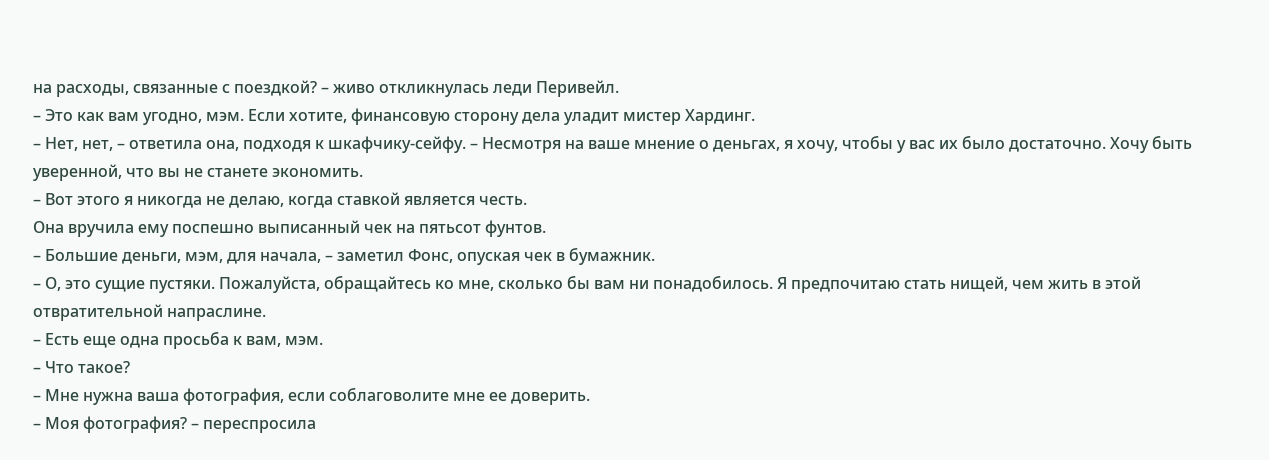на расходы, связанные с поездкой? – живо откликнулась леди Перивейл.
– Это как вам угодно, мэм. Если хотите, финансовую сторону дела уладит мистер Хардинг.
– Нет, нет, – ответила она, подходя к шкафчику-сейфу. – Несмотря на ваше мнение о деньгах, я хочу, чтобы у вас их было достаточно. Хочу быть уверенной, что вы не станете экономить.
– Вот этого я никогда не делаю, когда ставкой является честь.
Она вручила ему поспешно выписанный чек на пятьсот фунтов.
– Большие деньги, мэм, для начала, – заметил Фонс, опуская чек в бумажник.
– О, это сущие пустяки. Пожалуйста, обращайтесь ко мне, сколько бы вам ни понадобилось. Я предпочитаю стать нищей, чем жить в этой отвратительной напраслине.
– Есть еще одна просьба к вам, мэм.
– Что такое?
– Мне нужна ваша фотография, если соблаговолите мне ее доверить.
– Моя фотография? – переспросила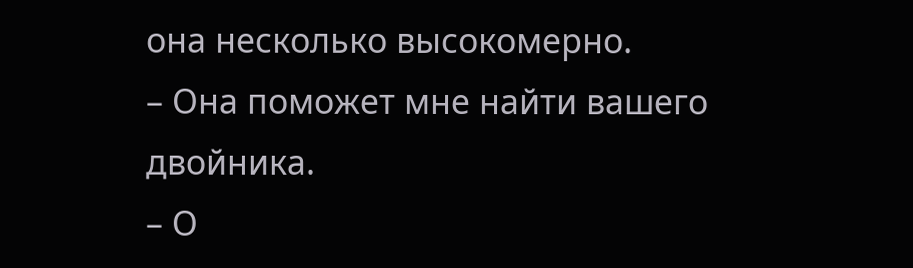она несколько высокомерно.
– Она поможет мне найти вашего двойника.
– О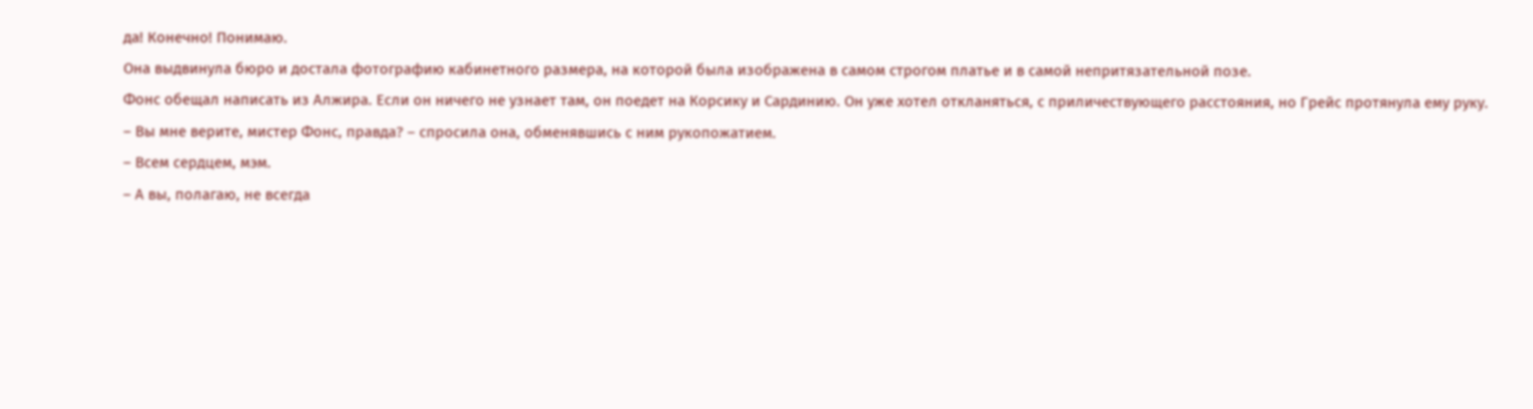да! Конечно! Понимаю.
Она выдвинула бюро и достала фотографию кабинетного размера, на которой была изображена в самом строгом платье и в самой непритязательной позе.
Фонс обещал написать из Алжира. Если он ничего не узнает там, он поедет на Корсику и Сардинию. Он уже хотел откланяться, с приличествующего расстояния, но Грейс протянула ему руку.
– Вы мне верите, мистер Фонс, правда? – спросила она, обменявшись с ним рукопожатием.
– Всем сердцем, мэм.
– А вы, полагаю, не всегда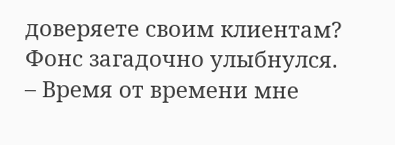доверяете своим клиентам?
Фонс загадочно улыбнулся.
– Время от времени мне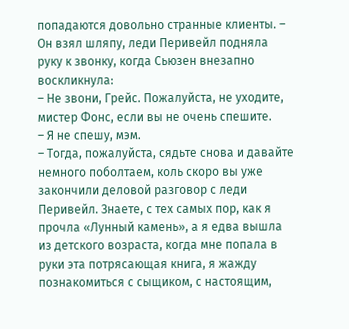попадаются довольно странные клиенты. – Он взял шляпу, леди Перивейл подняла руку к звонку, когда Сьюзен внезапно воскликнула:
– Не звони, Грейс. Пожалуйста, не уходите, мистер Фонс, если вы не очень спешите.
– Я не спешу, мэм.
– Тогда, пожалуйста, сядьте снова и давайте немного поболтаем, коль скоро вы уже закончили деловой разговор с леди Перивейл. Знаете, с тех самых пор, как я прочла «Лунный камень», а я едва вышла из детского возраста, когда мне попала в руки эта потрясающая книга, я жажду познакомиться с сыщиком, с настоящим,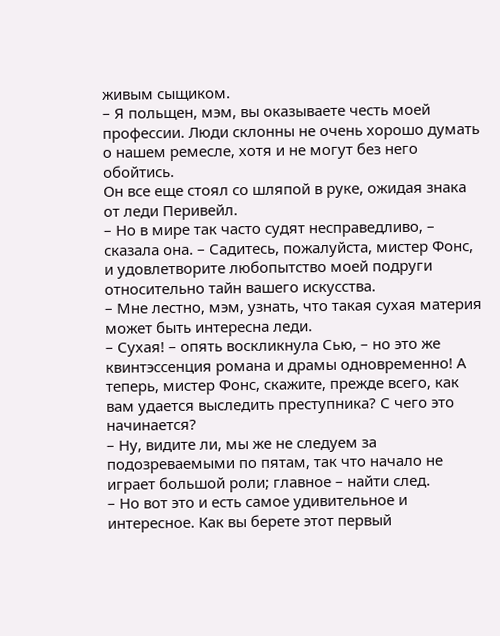живым сыщиком.
– Я польщен, мэм, вы оказываете честь моей профессии. Люди склонны не очень хорошо думать о нашем ремесле, хотя и не могут без него обойтись.
Он все еще стоял со шляпой в руке, ожидая знака от леди Перивейл.
– Но в мире так часто судят несправедливо, – сказала она. – Садитесь, пожалуйста, мистер Фонс, и удовлетворите любопытство моей подруги относительно тайн вашего искусства.
– Мне лестно, мэм, узнать, что такая сухая материя может быть интересна леди.
– Сухая! – опять воскликнула Сью, – но это же квинтэссенция романа и драмы одновременно! А теперь, мистер Фонс, скажите, прежде всего, как вам удается выследить преступника? С чего это начинается?
– Ну, видите ли, мы же не следуем за подозреваемыми по пятам, так что начало не играет большой роли; главное – найти след.
– Но вот это и есть самое удивительное и интересное. Как вы берете этот первый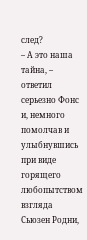след?
– А это наша тайна, – ответил серьезно Фонс и, немного помолчав и улыбнувшись при виде горящего любопытством взгляда Сьюзен Родни,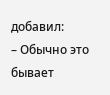добавил:
– Обычно это бывает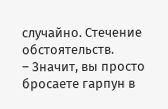случайно. Стечение обстоятельств.
– Значит, вы просто бросаете гарпун в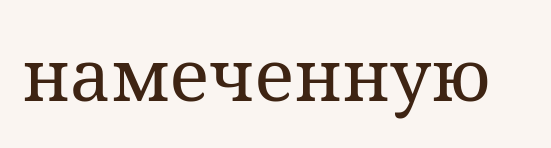намеченную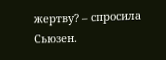жертву? – спросила Сьюзен.